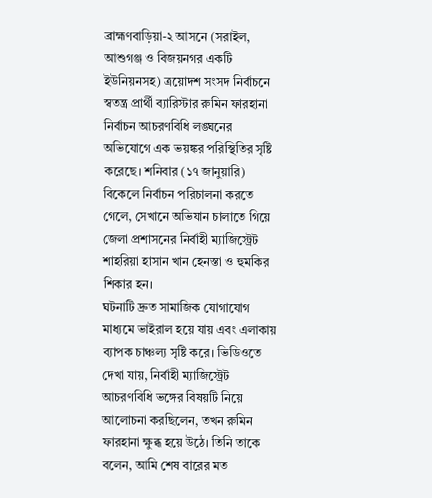ব্রাহ্মণবাড়িয়া-২ আসনে (সরাইল, আশুগঞ্জ ও বিজয়নগর একটি ইউনিয়নসহ) ত্রয়োদশ সংসদ নির্বাচনে স্বতন্ত্র প্রার্থী ব্যারিস্টার রুমিন ফারহানা নির্বাচন আচরণবিধি লঙ্ঘনের অভিযোগে এক ভয়ঙ্কর পরিস্থিতির সৃষ্টি করেছে। শনিবার (১৭ জানুয়ারি) বিকেলে নির্বাচন পরিচালনা করতে গেলে, সেখানে অভিযান চালাতে গিয়ে জেলা প্রশাসনের নির্বাহী ম্যাজিস্ট্রেট শাহরিয়া হাসান খান হেনস্তা ও হুমকির শিকার হন।
ঘটনাটি দ্রুত সামাজিক যোগাযোগ মাধ্যমে ভাইরাল হয়ে যায় এবং এলাকায় ব্যাপক চাঞ্চল্য সৃষ্টি করে। ভিডিওতে দেখা যায়, নির্বাহী ম্যাজিস্ট্রেট আচরণবিধি ভঙ্গের বিষয়টি নিয়ে আলোচনা করছিলেন, তখন রুমিন ফারহানা ক্ষুব্ধ হয়ে উঠে। তিনি তাকে বলেন, আমি শেষ বারের মত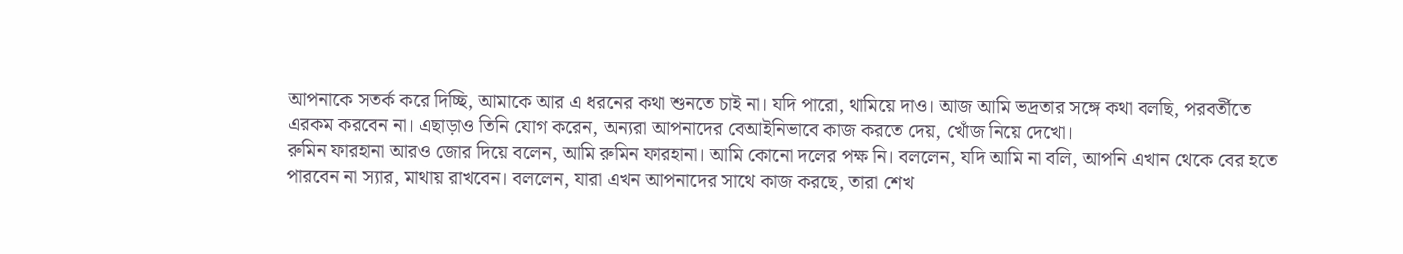আপনাকে সতর্ক করে দিচ্ছি, আমাকে আর এ ধরনের কথা শুনতে চাই না। যদি পারো, থামিয়ে দাও। আজ আমি ভদ্রতার সঙ্গে কথা বলছি, পরবর্তীতে এরকম করবেন না। এছাড়াও তিনি যোগ করেন, অন্যরা আপনাদের বেআইনিভাবে কাজ করতে দেয়, খোঁজ নিয়ে দেখো।
রুমিন ফারহানা আরও জোর দিয়ে বলেন, আমি রুমিন ফারহানা। আমি কোনো দলের পক্ষ নি। বললেন, যদি আমি না বলি, আপনি এখান থেকে বের হতে পারবেন না স্যার, মাথায় রাখবেন। বললেন, যারা এখন আপনাদের সাথে কাজ করছে, তারা শেখ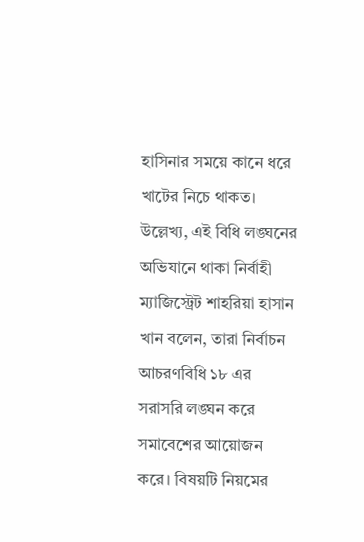হাসিনার সময়ে কানে ধরে খাটের নিচে থাকত।
উল্লেখ্য, এই বিধি লঙ্ঘনের অভিযানে থাকা নির্বাহী ম্যাজিস্ট্রেট শাহরিয়া হাসান খান বলেন, তারা নির্বাচন আচরণবিধি ১৮ এর সরাসরি লঙ্ঘন করে সমাবেশের আয়োজন করে। বিষয়টি নিয়মের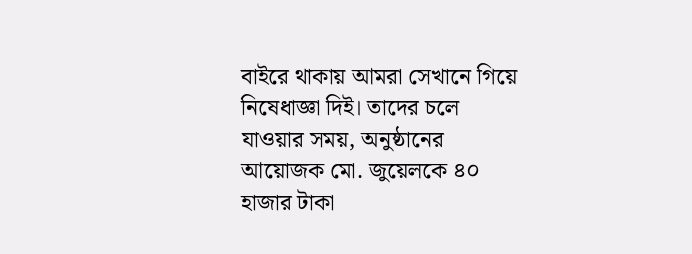বাইরে থাকায় আমরা সেখানে গিয়ে নিষেধাজ্ঞা দিই। তাদের চলে যাওয়ার সময়, অনুষ্ঠানের আয়োজক মো. জুয়েলকে ৪০ হাজার টাকা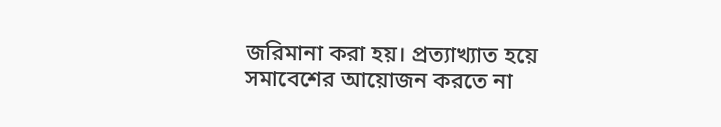জরিমানা করা হয়। প্রত্যাখ্যাত হয়ে সমাবেশের আয়োজন করতে না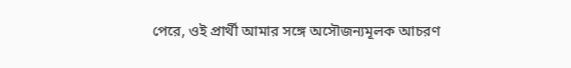পেরে, ওই প্রার্থী আমার সঙ্গে অসৌজন্যমূলক আচরণ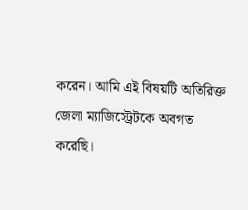করেন। আমি এই বিষয়টি অতিরিক্ত জেলা ম্যাজিস্ট্রেটকে অবগত করেছি।